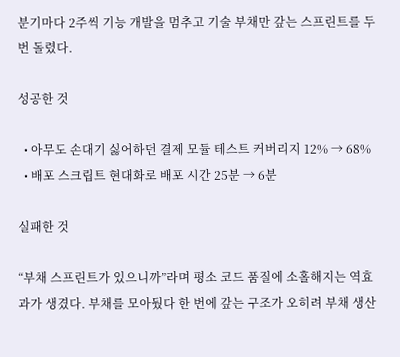분기마다 2주씩 기능 개발을 멈추고 기술 부채만 갚는 스프린트를 두 번 돌렸다.

성공한 것

  • 아무도 손대기 싫어하던 결제 모듈 테스트 커버리지 12% → 68%
  • 배포 스크립트 현대화로 배포 시간 25분 → 6분

실패한 것

“부채 스프린트가 있으니까”라며 평소 코드 품질에 소홀해지는 역효과가 생겼다. 부채를 모아뒀다 한 번에 갚는 구조가 오히려 부채 생산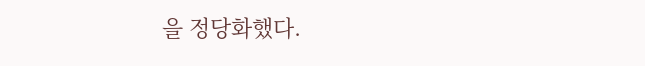을 정당화했다.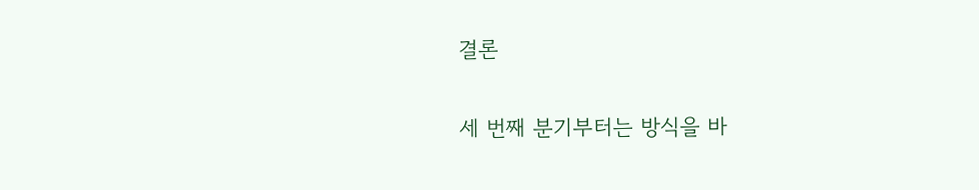결론

세 번째 분기부터는 방식을 바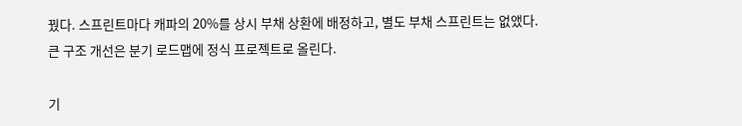꿨다. 스프린트마다 캐파의 20%를 상시 부채 상환에 배정하고, 별도 부채 스프린트는 없앴다. 큰 구조 개선은 분기 로드맵에 정식 프로젝트로 올린다.

기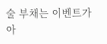술 부채는 이벤트가 아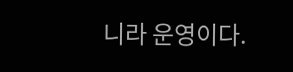니라 운영이다.